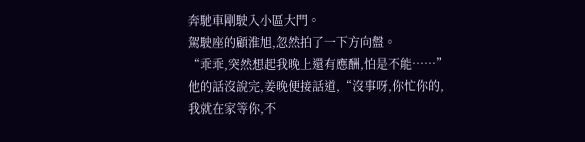奔馳車剛駛入小區大門。
駕駛座的顧淮旭,忽然拍了一下方向盤。
“乖乖,突然想起我晚上還有應酬,怕是不能……”
他的話沒說完,姜晚便接話道,“沒事呀,你忙你的,我就在家等你,不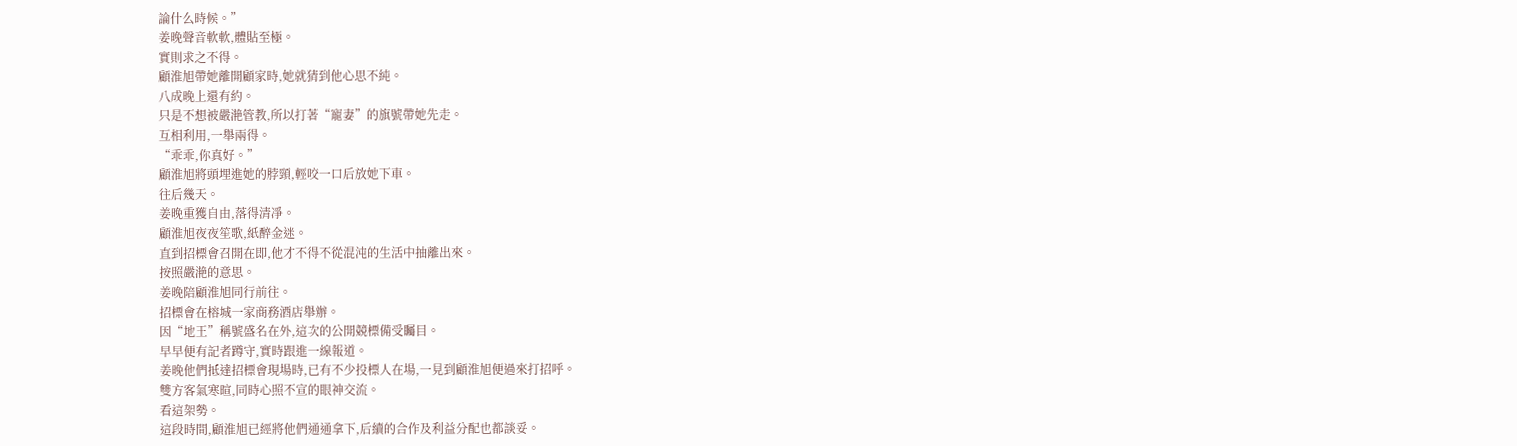論什么時候。”
姜晚聲音軟軟,體貼至極。
實則求之不得。
顧淮旭帶她離開顧家時,她就猜到他心思不純。
八成晚上還有約。
只是不想被嚴滟管教,所以打著“寵妻”的旗號帶她先走。
互相利用,一舉兩得。
“乖乖,你真好。”
顧淮旭將頭埋進她的脖頸,輕咬一口后放她下車。
往后幾天。
姜晚重獲自由,落得清凈。
顧淮旭夜夜笙歌,紙醉金迷。
直到招標會召開在即,他才不得不從混沌的生活中抽離出來。
按照嚴滟的意思。
姜晚陪顧淮旭同行前往。
招標會在榕城一家商務酒店舉辦。
因“地王”稱號盛名在外,這次的公開競標備受矚目。
早早便有記者蹲守,實時跟進一線報道。
姜晚他們抵達招標會現場時,已有不少投標人在場,一見到顧淮旭便過來打招呼。
雙方客氣寒暄,同時心照不宣的眼神交流。
看這架勢。
這段時間,顧淮旭已經將他們通通拿下,后續的合作及利益分配也都談妥。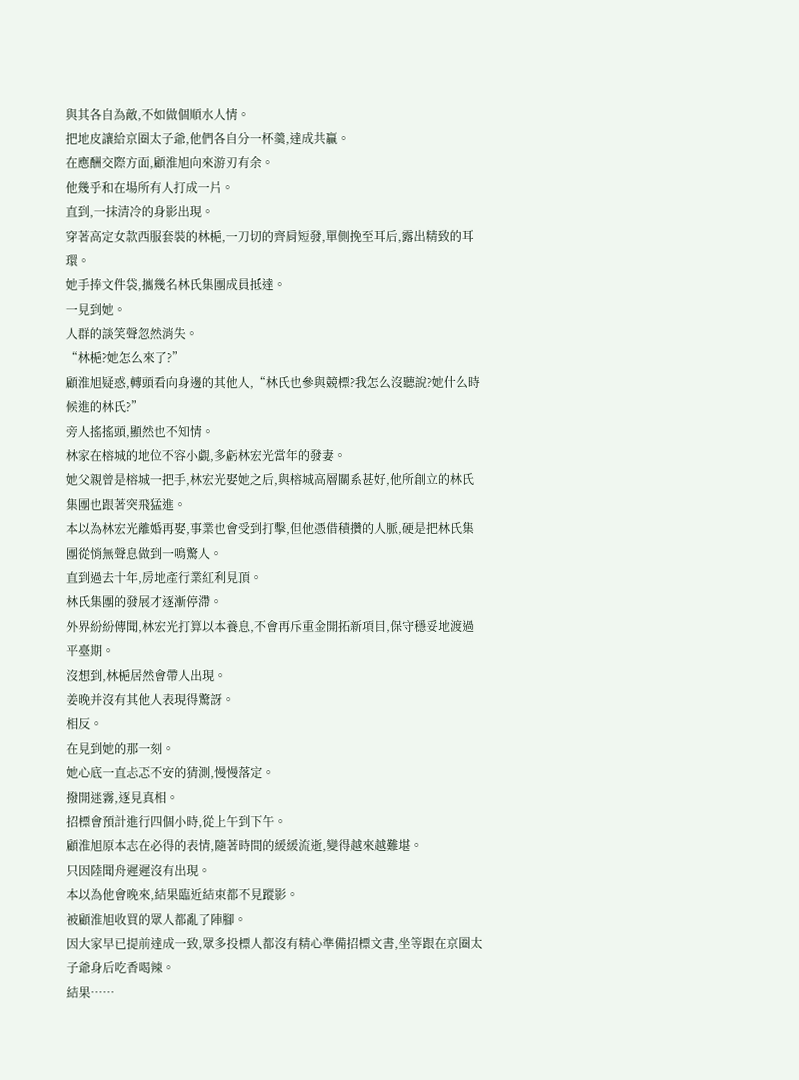與其各自為敵,不如做個順水人情。
把地皮讓給京圈太子爺,他們各自分一杯羹,達成共贏。
在應酬交際方面,顧淮旭向來游刃有余。
他幾乎和在場所有人打成一片。
直到,一抹清冷的身影出現。
穿著高定女款西服套裝的林梔,一刀切的齊肩短發,單側挽至耳后,露出精致的耳環。
她手捧文件袋,攜幾名林氏集團成員抵達。
一見到她。
人群的談笑聲忽然消失。
“林梔?她怎么來了?”
顧淮旭疑惑,轉頭看向身邊的其他人,“林氏也參與競標?我怎么沒聽說?她什么時候進的林氏?”
旁人搖搖頭,顯然也不知情。
林家在榕城的地位不容小覷,多虧林宏光當年的發妻。
她父親曾是榕城一把手,林宏光娶她之后,與榕城高層關系甚好,他所創立的林氏集團也跟著突飛猛進。
本以為林宏光離婚再娶,事業也會受到打擊,但他憑借積攢的人脈,硬是把林氏集團從悄無聲息做到一鳴驚人。
直到過去十年,房地產行業紅利見頂。
林氏集團的發展才逐漸停滯。
外界紛紛傳聞,林宏光打算以本養息,不會再斥重金開拓新項目,保守穩妥地渡過平臺期。
沒想到,林梔居然會帶人出現。
姜晚并沒有其他人表現得驚訝。
相反。
在見到她的那一刻。
她心底一直忐忑不安的猜測,慢慢落定。
撥開迷霧,逐見真相。
招標會預計進行四個小時,從上午到下午。
顧淮旭原本志在必得的表情,隨著時間的緩緩流逝,變得越來越難堪。
只因陸聞舟遲遲沒有出現。
本以為他會晚來,結果臨近結束都不見蹤影。
被顧淮旭收買的眾人都亂了陣腳。
因大家早已提前達成一致,眾多投標人都沒有精心準備招標文書,坐等跟在京圈太子爺身后吃香喝辣。
結果……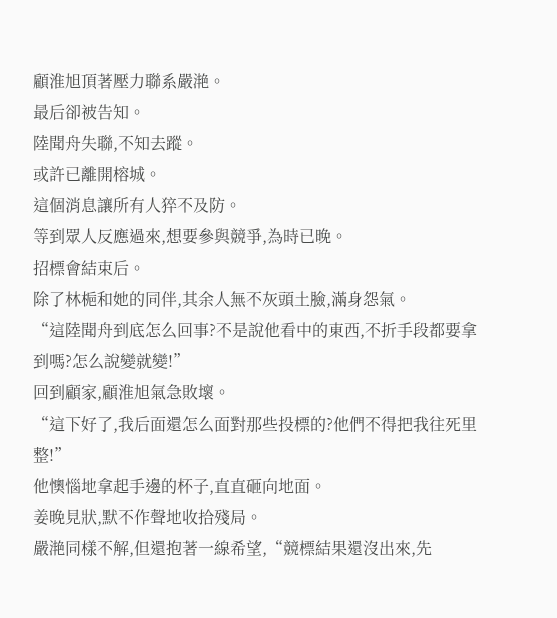顧淮旭頂著壓力聯系嚴滟。
最后卻被告知。
陸聞舟失聯,不知去蹤。
或許已離開榕城。
這個消息讓所有人猝不及防。
等到眾人反應過來,想要參與競爭,為時已晚。
招標會結束后。
除了林梔和她的同伴,其余人無不灰頭土臉,滿身怨氣。
“這陸聞舟到底怎么回事?不是說他看中的東西,不折手段都要拿到嗎?怎么說變就變!”
回到顧家,顧淮旭氣急敗壞。
“這下好了,我后面還怎么面對那些投標的?他們不得把我往死里整!”
他懊惱地拿起手邊的杯子,直直砸向地面。
姜晚見狀,默不作聲地收拾殘局。
嚴滟同樣不解,但還抱著一線希望,“競標結果還沒出來,先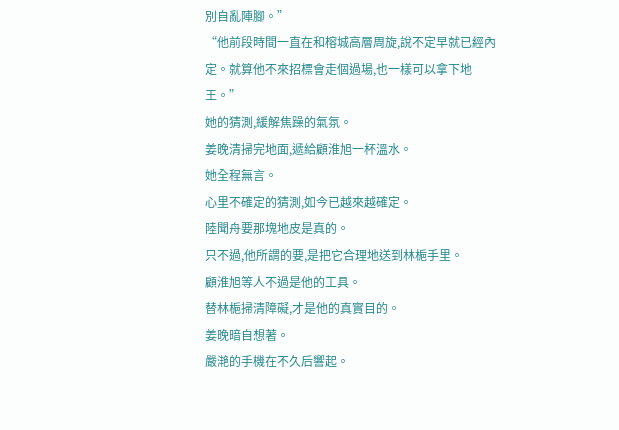別自亂陣腳。”
“他前段時間一直在和榕城高層周旋,說不定早就已經內定。就算他不來招標會走個過場,也一樣可以拿下地王。”
她的猜測,緩解焦躁的氣氛。
姜晚清掃完地面,遞給顧淮旭一杯溫水。
她全程無言。
心里不確定的猜測,如今已越來越確定。
陸聞舟要那塊地皮是真的。
只不過,他所謂的要,是把它合理地送到林梔手里。
顧淮旭等人不過是他的工具。
替林梔掃清障礙,才是他的真實目的。
姜晚暗自想著。
嚴滟的手機在不久后響起。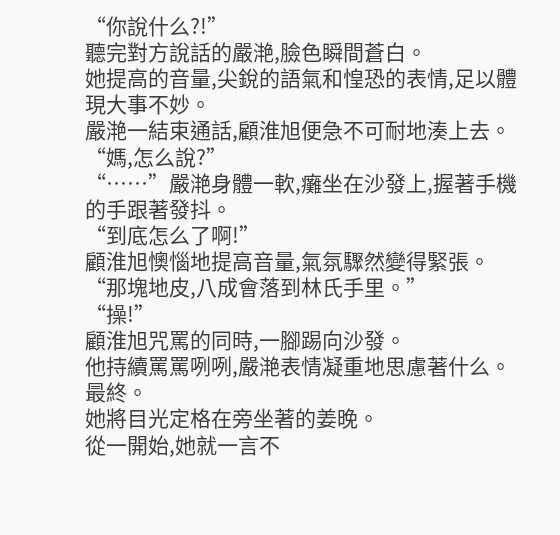“你說什么?!”
聽完對方說話的嚴滟,臉色瞬間蒼白。
她提高的音量,尖銳的語氣和惶恐的表情,足以體現大事不妙。
嚴滟一結束通話,顧淮旭便急不可耐地湊上去。
“媽,怎么說?”
“……”嚴滟身體一軟,癱坐在沙發上,握著手機的手跟著發抖。
“到底怎么了啊!”
顧淮旭懊惱地提高音量,氣氛驟然變得緊張。
“那塊地皮,八成會落到林氏手里。”
“操!”
顧淮旭咒罵的同時,一腳踢向沙發。
他持續罵罵咧咧,嚴滟表情凝重地思慮著什么。
最終。
她將目光定格在旁坐著的姜晚。
從一開始,她就一言不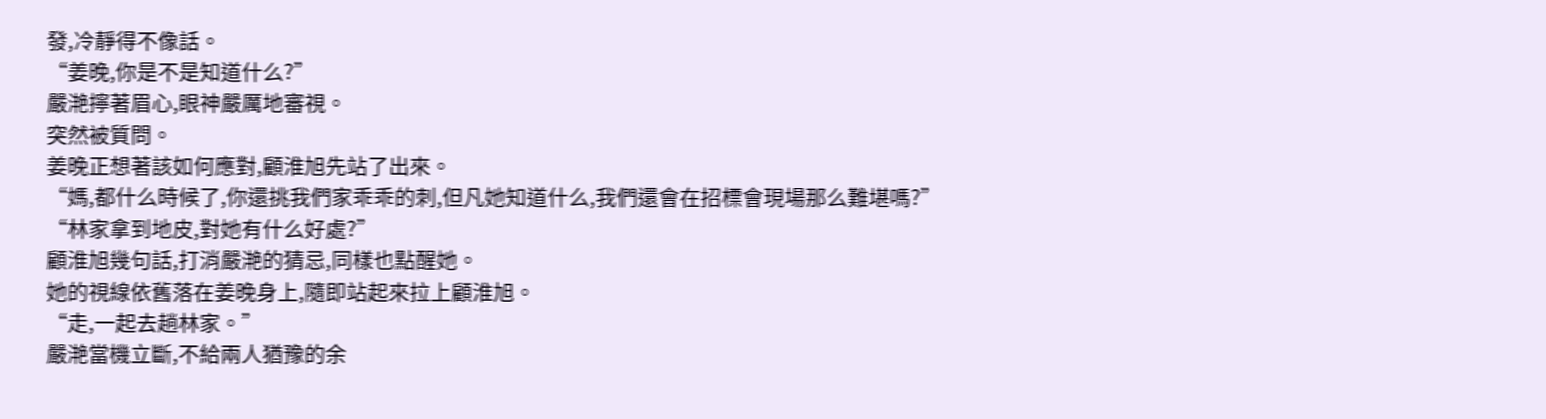發,冷靜得不像話。
“姜晚,你是不是知道什么?”
嚴滟擰著眉心,眼神嚴厲地審視。
突然被質問。
姜晚正想著該如何應對,顧淮旭先站了出來。
“媽,都什么時候了,你還挑我們家乖乖的刺,但凡她知道什么,我們還會在招標會現場那么難堪嗎?”
“林家拿到地皮,對她有什么好處?”
顧淮旭幾句話,打消嚴滟的猜忌,同樣也點醒她。
她的視線依舊落在姜晚身上,隨即站起來拉上顧淮旭。
“走,一起去趟林家。”
嚴滟當機立斷,不給兩人猶豫的余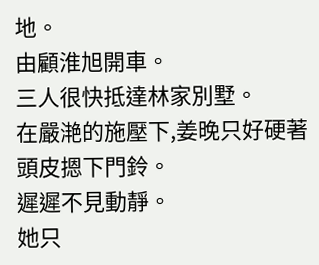地。
由顧淮旭開車。
三人很快抵達林家別墅。
在嚴滟的施壓下,姜晚只好硬著頭皮摁下門鈴。
遲遲不見動靜。
她只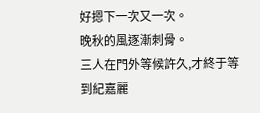好摁下一次又一次。
晚秋的風逐漸刺骨。
三人在門外等候許久,才終于等到紀嘉麗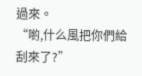過來。
“喲,什么風把你們給刮來了?”